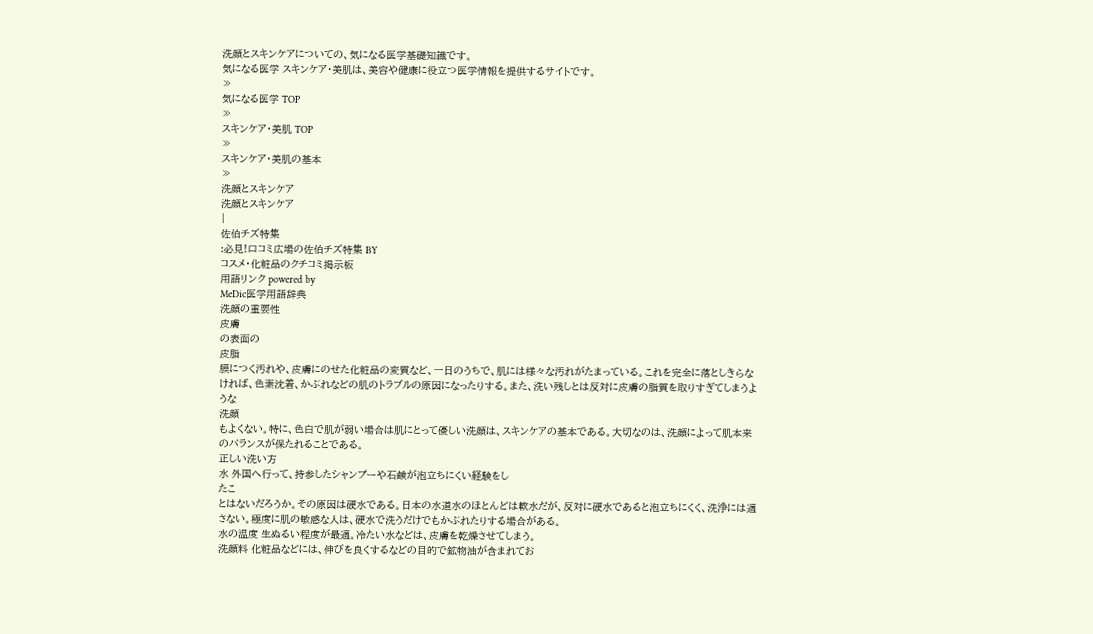洗顔とスキンケアについての、気になる医学基礎知識です。
気になる医学 スキンケア・美肌は、美容や健康に役立つ医学情報を提供するサイトです。
≫
気になる医学 TOP
≫
スキンケア・美肌 TOP
≫
スキンケア・美肌の基本
≫
洗顔とスキンケア
洗顔とスキンケア
|
佐伯チズ特集
:必見!口コミ広場の佐伯チズ特集 BY
コスメ・化粧品のクチコミ掲示板
用語リンク powered by
MeDic医学用語辞典
洗顔の重要性
皮膚
の表面の
皮脂
膜につく汚れや、皮膚にのせた化粧品の変質など、一日のうちで、肌には様々な汚れがたまっている。これを完全に落としきらなければ、色素沈着、かぶれなどの肌のトラブルの原因になったりする。また、洗い残しとは反対に皮膚の脂質を取りすぎてしまうような
洗顔
もよくない。特に、色白で肌が弱い場合は肌にとって優しい洗顔は、スキンケアの基本である。大切なのは、洗顔によって肌本来のバランスが保たれることである。
正しい洗い方
水 外国へ行って、持参したシャンプーや石鹸が泡立ちにくい経験をし
たこ
とはないだろうか。その原因は硬水である。日本の水道水のほとんどは軟水だが、反対に硬水であると泡立ちにくく、洗浄には適さない。極度に肌の敏感な人は、硬水で洗うだけでもかぶれたりする場合がある。
水の温度 生ぬるい程度が最適。冷たい水などは、皮膚を乾燥させてしまう。
洗顔料 化粧品などには、伸びを良くするなどの目的で鉱物油が含まれてお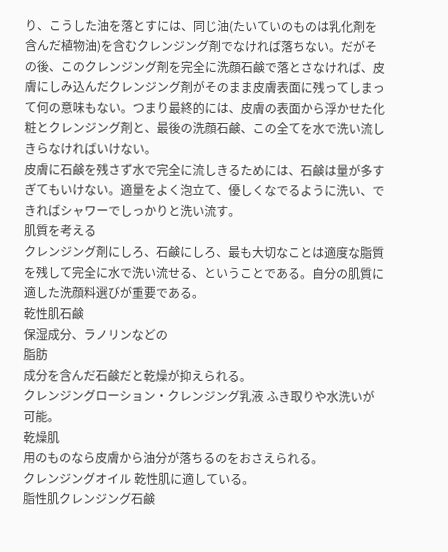り、こうした油を落とすには、同じ油(たいていのものは乳化剤を含んだ植物油)を含むクレンジング剤でなければ落ちない。だがその後、このクレンジング剤を完全に洗顔石鹸で落とさなければ、皮膚にしみ込んだクレンジング剤がそのまま皮膚表面に残ってしまって何の意味もない。つまり最終的には、皮膚の表面から浮かせた化粧とクレンジング剤と、最後の洗顔石鹸、この全てを水で洗い流しきらなければいけない。
皮膚に石鹸を残さず水で完全に流しきるためには、石鹸は量が多すぎてもいけない。適量をよく泡立て、優しくなでるように洗い、できればシャワーでしっかりと洗い流す。
肌質を考える
クレンジング剤にしろ、石鹸にしろ、最も大切なことは適度な脂質を残して完全に水で洗い流せる、ということである。自分の肌質に適した洗顔料選びが重要である。
乾性肌石鹸
保湿成分、ラノリンなどの
脂肪
成分を含んだ石鹸だと乾燥が抑えられる。
クレンジングローション・クレンジング乳液 ふき取りや水洗いが可能。
乾燥肌
用のものなら皮膚から油分が落ちるのをおさえられる。
クレンジングオイル 乾性肌に適している。
脂性肌クレンジング石鹸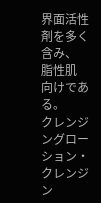界面活性剤を多く含み、
脂性肌
向けである。
クレンジングローション・クレンジン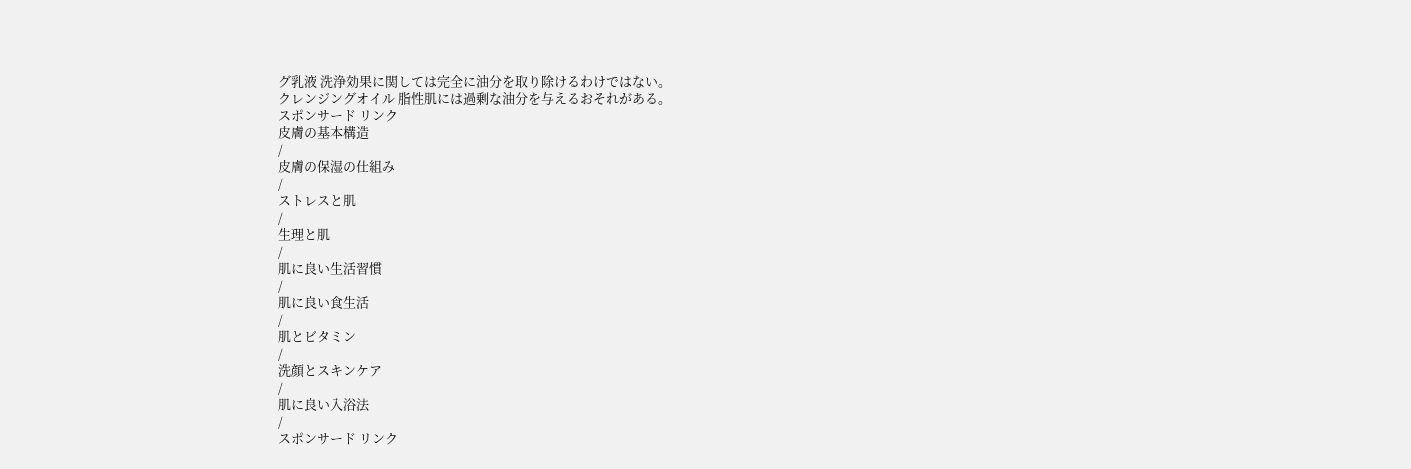グ乳液 洗浄効果に関しては完全に油分を取り除けるわけではない。
クレンジングオイル 脂性肌には過剰な油分を与えるおそれがある。
スポンサード リンク
皮膚の基本構造
/
皮膚の保湿の仕組み
/
ストレスと肌
/
生理と肌
/
肌に良い生活習慣
/
肌に良い食生活
/
肌とビタミン
/
洗顔とスキンケア
/
肌に良い入浴法
/
スポンサード リンク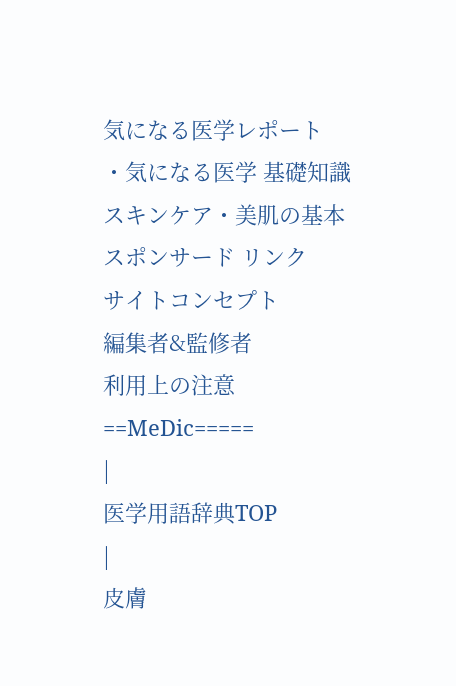気になる医学レポート
・気になる医学 基礎知識
スキンケア・美肌の基本
スポンサード リンク
サイトコンセプト
編集者&監修者
利用上の注意
==MeDic=====
|
医学用語辞典TOP
|
皮膚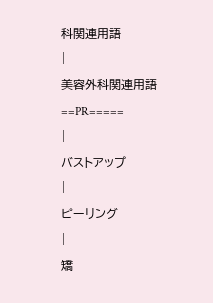科関連用語
|
美容外科関連用語
==PR=====
|
バストアップ
|
ピーリング
|
矯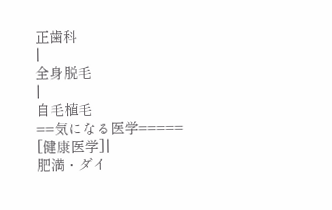正歯科
|
全身脱毛
|
自毛植毛
==気になる医学=====
[健康医学]|
肥満・ダイ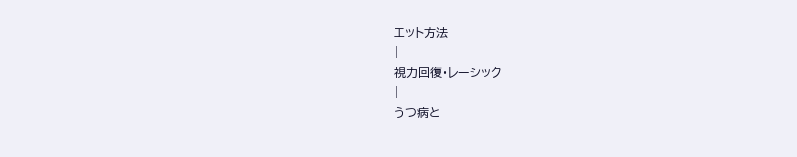エット方法
|
視力回復・レーシック
|
うつ病と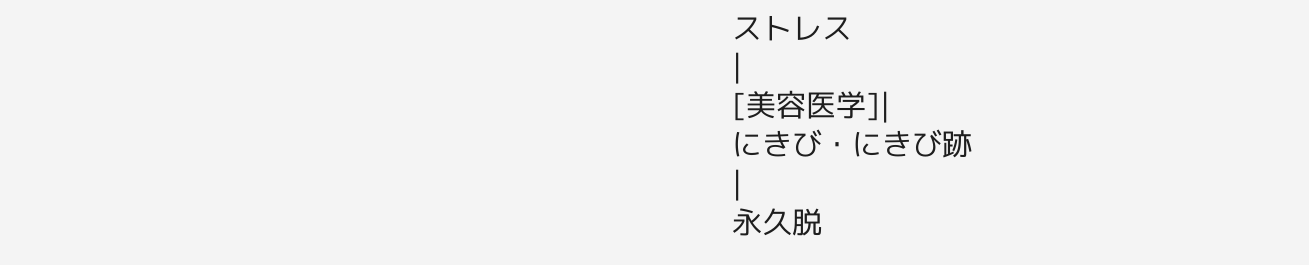ストレス
|
[美容医学]|
にきび・にきび跡
|
永久脱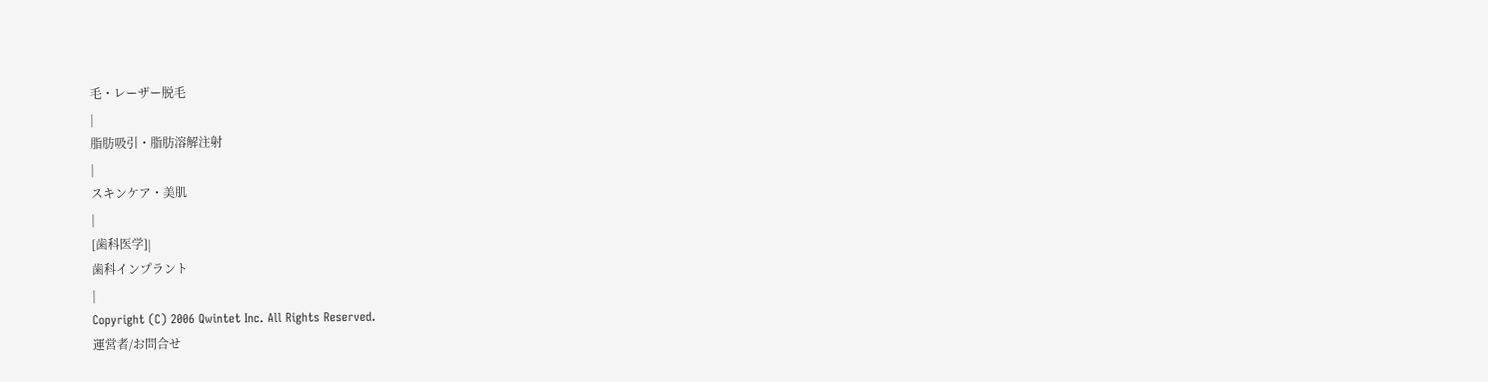毛・レーザー脱毛
|
脂肪吸引・脂肪溶解注射
|
スキンケア・美肌
|
[歯科医学]|
歯科インプラント
|
Copyright (C) 2006 Qwintet Inc. All Rights Reserved.
運営者/お問合せ